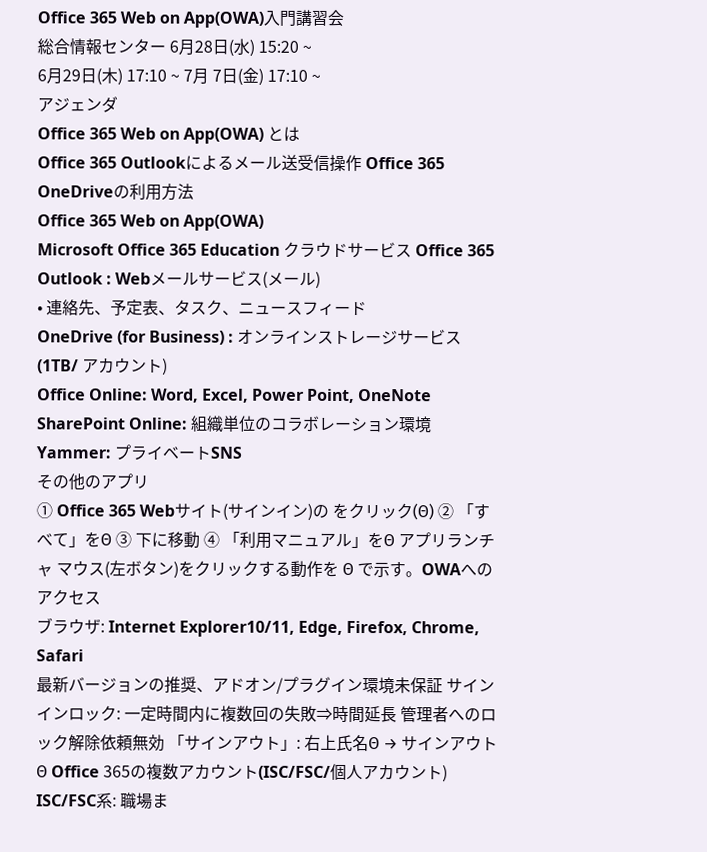Office 365 Web on App(OWA)入門講習会
総合情報センター 6月28日(水) 15:20 ~
6月29日(木) 17:10 ~ 7月 7日(金) 17:10 ~
アジェンダ
Office 365 Web on App(OWA) とは
Office 365 Outlookによるメール送受信操作 Office 365 OneDriveの利用方法
Office 365 Web on App(OWA)
Microsoft Office 365 Education クラウドサービス Office 365 Outlook : Webメールサービス(メール)
• 連絡先、予定表、タスク、ニュースフィード
OneDrive (for Business) : オンラインストレージサービス (1TB/ アカウント)
Office Online: Word, Excel, Power Point, OneNote SharePoint Online: 組織単位のコラボレーション環境 Yammer: プライベートSNS
その他のアプリ
① Office 365 Webサイト(サインイン)の をクリック(Θ) ② 「すべて」をΘ ③ 下に移動 ④ 「利用マニュアル」をΘ アプリランチャ マウス(左ボタン)をクリックする動作を Θ で示す。OWAへのアクセス
ブラウザ: Internet Explorer10/11, Edge, Firefox, Chrome, Safari
最新バージョンの推奨、アドオン/プラグイン環境未保証 サインインロック: 一定時間内に複数回の失敗⇒時間延長 管理者へのロック解除依頼無効 「サインアウト」: 右上氏名Θ → サインアウトΘ Office 365の複数アカウント(ISC/FSC/個人アカウント) ISC/FSC系: 職場ま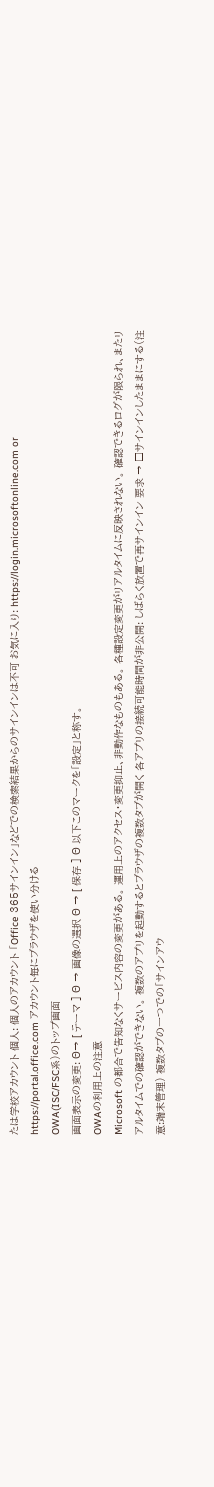たは学校アカウント 個人: 個人のアカウント 「Office 365サインイン」などでの検索結果からのサインインは不可 お気に入り: https://login.microsoftonline.com or https://portal.office.com アカウント毎にブラウザを使い分ける
OWA(ISC/FSC系)のトップ画面
画面表示の変更: Θ→ [ テーマ ] Θ → 画像の選択 Θ → [ 保存 ] Θ 以下このマークを「設定」と称す。
OWAの利用上の注意
Microsoft の都合で告知なくサービス内容の変更がある。 運用上のアクセス・変更抑止、非動作なものもある。 各種設定変更がリアルタイムに反映されない。 確認できるログが限られ、またリアルタイムでの確認ができない。 複数のアプリを起動するとブラウザの複数タブが開く 各アプリの接続可能時間が非公開: しばらく放置で再サインイン 要求 → □サインインしたままにする(注意:端末管理) 複数タブの一つでの「サインアウ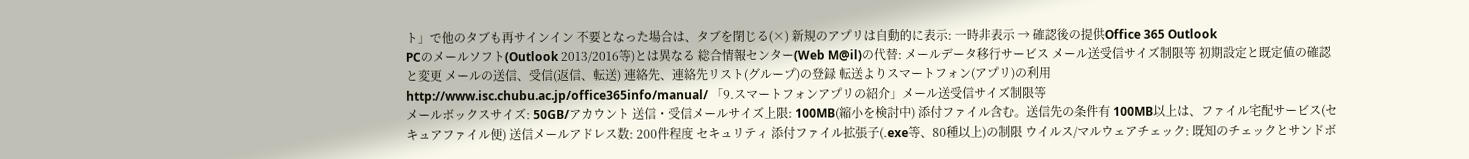ト」で他のタブも再サインイン 不要となった場合は、タブを閉じる(×) 新規のアプリは自動的に表示: 一時非表示 → 確認後の提供Office 365 Outlook
PCのメールソフト(Outlook 2013/2016等)とは異なる 総合情報センター(Web M@il)の代替: メールデータ移行サービス メール送受信サイズ制限等 初期設定と既定値の確認と変更 メールの送信、受信(返信、転送) 連絡先、連絡先リスト(グループ)の登録 転送よりスマートフォン(アプリ)の利用 http://www.isc.chubu.ac.jp/office365info/manual/ 「9.スマートフォンアプリの紹介」メール送受信サイズ制限等
メールボックスサイズ: 50GB/アカウント 送信・受信メールサイズ上限: 100MB(縮小を検討中) 添付ファイル含む。送信先の条件有 100MB以上は、ファイル宅配サービス(セキュアファイル便) 送信メールアドレス数: 200件程度 セキュリティ 添付ファイル拡張子(.exe等、80種以上)の制限 ウイルス/マルウェアチェック: 既知のチェックとサンドボ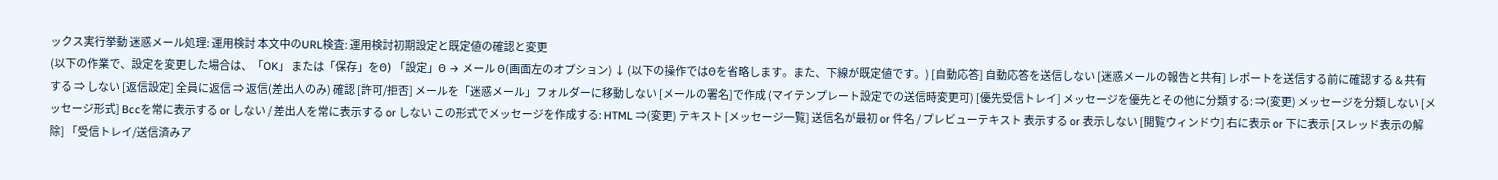ックス実行挙動 迷惑メール処理: 運用検討 本文中のURL検査: 運用検討初期設定と既定値の確認と変更
(以下の作業で、設定を変更した場合は、「OK」 または「保存」をΘ) 「設定」Θ → メール Θ(画面左のオプション) ↓ (以下の操作ではΘを省略します。また、下線が既定値です。) [自動応答] 自動応答を送信しない [迷惑メールの報告と共有] レポートを送信する前に確認する & 共有する ⇒ しない [返信設定] 全員に返信 ⇒ 返信(差出人のみ) 確認 [許可/拒否] メールを「迷惑メール」フォルダーに移動しない [メールの署名]で作成 (マイテンプレート設定での送信時変更可) [優先受信トレイ] メッセージを優先とその他に分類する: ⇒(変更) メッセージを分類しない [メッセージ形式] Bccを常に表示する or しない / 差出人を常に表示する or しない この形式でメッセージを作成する: HTML ⇒(変更) テキスト [メッセージ一覧] 送信名が最初 or 件名 / プレビューテキスト 表示する or 表示しない [閲覧ウィンドウ] 右に表示 or 下に表示 [スレッド表示の解除] 「受信トレイ/送信済みア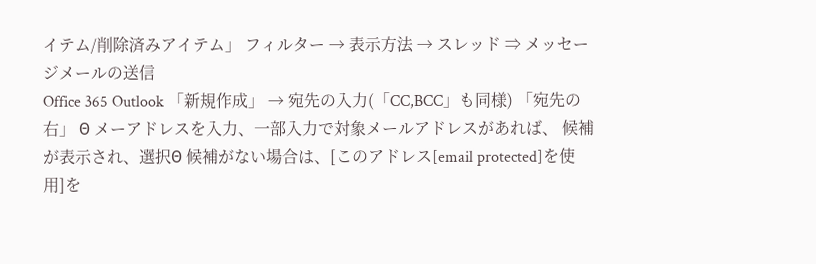イテム/削除済みアイテム」 フィルター → 表示方法 → スレッド ⇒ メッセージメールの送信
Office 365 Outlook 「新規作成」 → 宛先の入力(「CC,BCC」も同様) 「宛先の右」 Θ メーアドレスを入力、一部入力で対象メールアドレスがあれば、 候補が表示され、選択Θ 候補がない場合は、[このアドレス[email protected]を使用]を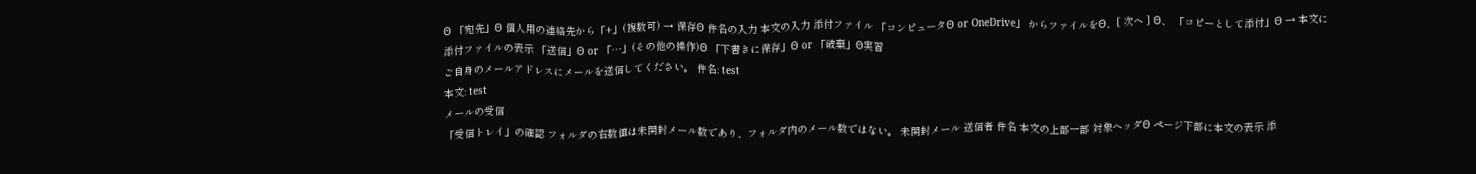Θ 「宛先」Θ 個人用の連絡先から「+」(複数可) → 保存Θ 件名の入力 本文の入力 添付ファイル 「コンピュータΘ or OneDrive」 からファイルをΘ、[ 次へ ] Θ、 「コピーとして添付」Θ → 本文に添付ファイルの表示 「送信」Θ or 「…」(その他の操作)Θ 「下書きに保存」Θ or 「破棄」Θ実習
ご自身のメールアドレスにメールを送信してください。 件名: test
本文: test
メールの受信
「受信トレイ」の確認 フォルダの右数値は未開封メール数であり、フォルダ内のメール数ではない。 未開封メール 送信者 件名 本文の上部一部 対象ヘッダΘ ページ下部に本文の表示 添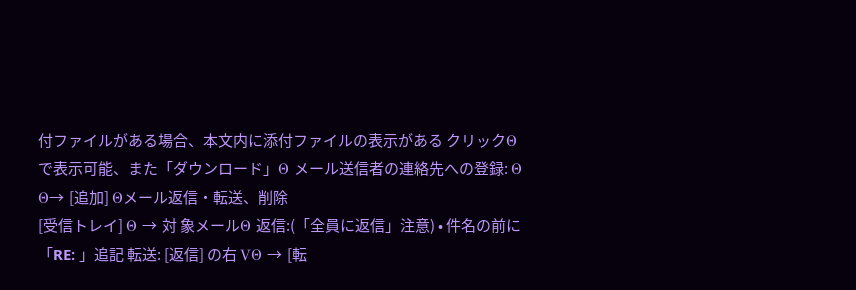付ファイルがある場合、本文内に添付ファイルの表示がある クリックΘで表示可能、また「ダウンロード」Θ メール送信者の連絡先への登録: Θ Θ→ [追加] Θメール返信・転送、削除
[受信トレイ] Θ → 対 象メールΘ 返信:(「全員に返信」注意) • 件名の前に 「RE: 」追記 転送: [返信] の右 VΘ → [転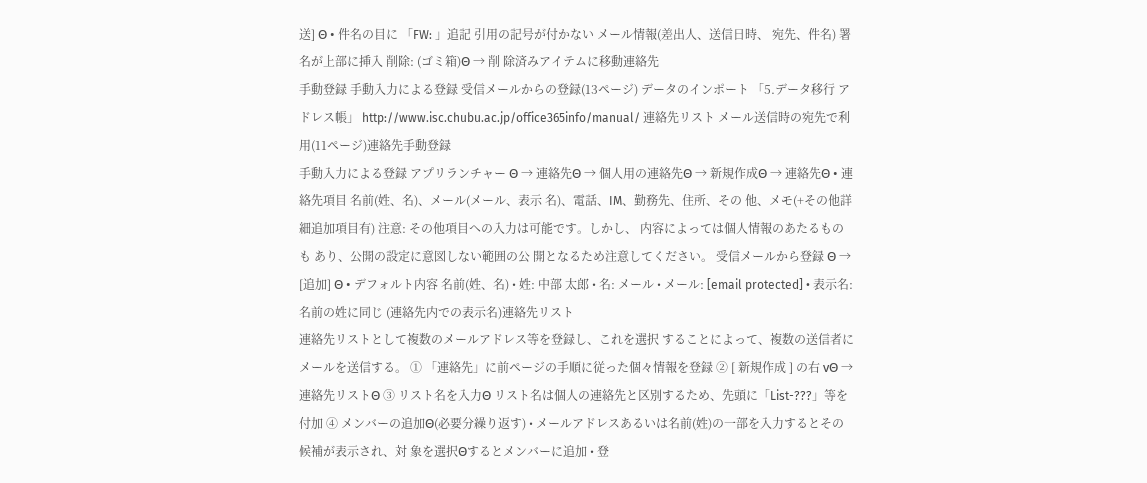送] Θ • 件名の目に 「FW: 」追記 引用の記号が付かない メール情報(差出人、送信日時、 宛先、件名) 署名が上部に挿入 削除: (ゴミ箱)Θ → 削 除済みアイテムに移動連絡先
手動登録 手動入力による登録 受信メールからの登録(13ページ) データのインポート 「5.データ移行 アドレス帳」 http://www.isc.chubu.ac.jp/office365info/manual/ 連絡先リスト メール送信時の宛先で利用(11ページ)連絡先手動登録
手動入力による登録 アプリランチャー Θ → 連絡先Θ → 個人用の連絡先Θ → 新規作成Θ → 連絡先Θ • 連絡先項目 名前(姓、名)、メール(メール、表示 名)、電話、IM、勤務先、住所、その 他、メモ(+その他詳細追加項目有) 注意: その他項目への入力は可能です。しかし、 内容によっては個人情報のあたるものも あり、公開の設定に意図しない範囲の公 開となるため注意してください。 受信メールから登録 Θ → [追加] Θ • デフォルト内容 名前(姓、名) • 姓: 中部 太郎 • 名: メール • メール: [email protected] • 表示名: 名前の姓に同じ (連絡先内での表示名)連絡先リスト
連絡先リストとして複数のメールアドレス等を登録し、これを選択 することによって、複数の送信者にメールを送信する。 ① 「連絡先」に前ページの手順に従った個々情報を登録 ② [ 新規作成 ] の右 vΘ → 連絡先リストΘ ③ リスト名を入力Θ リスト名は個人の連絡先と区別するため、先頭に「List-???」等を付加 ④ メンバーの追加Θ(必要分繰り返す) • メールアドレスあるいは名前(姓)の一部を入力するとその候補が表示され、対 象を選択Θするとメンバーに追加 • 登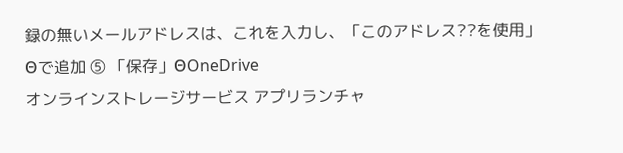録の無いメールアドレスは、これを入力し、「このアドレス??を使用」Θで追加 ⑤ 「保存」ΘOneDrive
オンラインストレージサービス アプリランチャ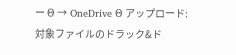ー Θ → OneDrive Θ アップロード: 対象ファイルのドラック&ド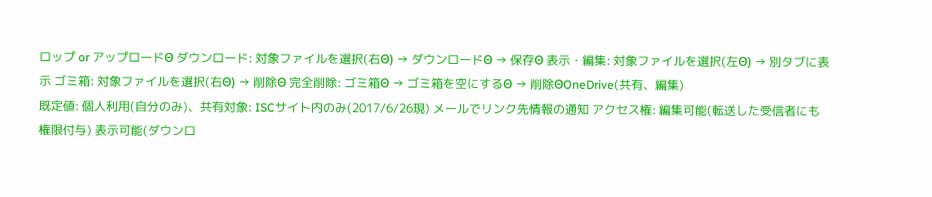ロップ or アップロードΘ ダウンロード: 対象ファイルを選択(右Θ) → ダウンロードΘ → 保存Θ 表示・編集: 対象ファイルを選択(左Θ) → 別タブに表示 ゴミ箱: 対象ファイルを選択(右Θ) → 削除Θ 完全削除: ゴミ箱Θ → ゴミ箱を空にするΘ → 削除ΘOneDrive(共有、編集)
既定値: 個人利用(自分のみ)、共有対象: ISCサイト内のみ(2017/6/26現) メールでリンク先情報の通知 アクセス権: 編集可能(転送した受信者にも権限付与) 表示可能(ダウンロ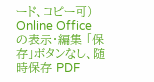ード、コピー可) Online Office の表示・編集 「保存」ボタンなし、随時保存 PDF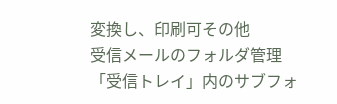変換し、印刷可その他
受信メールのフォルダ管理
「受信トレイ」内のサブフォ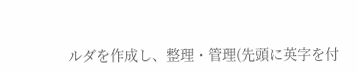ルダを作成し、整理・管理(先頭に英字を付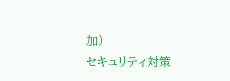加)
セキュリティ対策